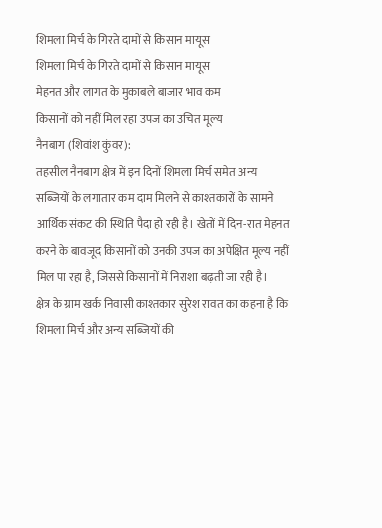शिमला मिर्च के गिरते दामों से किसान मायूस
शिमला मिर्च के गिरते दामों से किसान मायूस
मेहनत और लागत के मुकाबले बाजार भाव कम
किसानों को नहीं मिल रहा उपज का उचित मूल्य
नैनबाग (शिवांश कुंवर):
तहसील नैनबाग क्षेत्र में इन दिनों शिमला मिर्च समेत अन्य सब्जियों के लगातार कम दाम मिलने से काश्तकारों के सामने आर्थिक संकट की स्थिति पैदा हो रही है। खेतों में दिन-रात मेहनत करने के बावजूद किसानों को उनकी उपज का अपेक्षित मूल्य नहीं मिल पा रहा है, जिससे किसानों में निराशा बढ़ती जा रही है।
क्षेत्र के ग्राम खर्क निवासी काश्तकार सुरेश रावत का कहना है कि शिमला मिर्च और अन्य सब्जियों की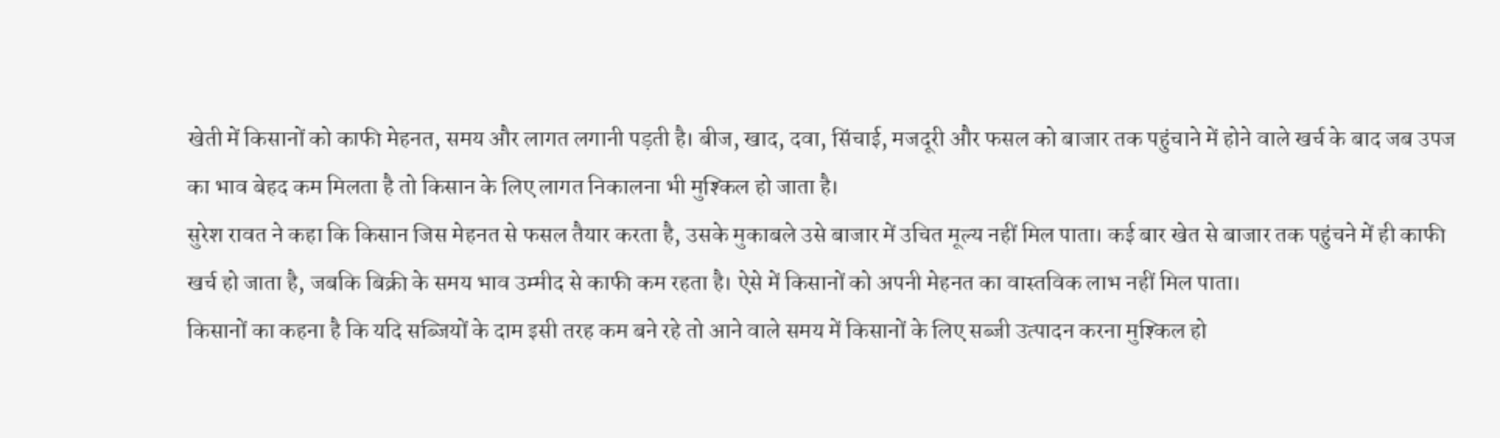खेती में किसानों को काफी मेहनत, समय और लागत लगानी पड़ती है। बीज, खाद, दवा, सिंचाई, मजदूरी और फसल को बाजार तक पहुंचाने में होने वाले खर्च के बाद जब उपज का भाव बेहद कम मिलता है तो किसान के लिए लागत निकालना भी मुश्किल हो जाता है।
सुरेश रावत ने कहा कि किसान जिस मेहनत से फसल तैयार करता है, उसके मुकाबले उसे बाजार में उचित मूल्य नहीं मिल पाता। कई बार खेत से बाजार तक पहुंचने में ही काफी खर्च हो जाता है, जबकि बिक्री के समय भाव उम्मीद से काफी कम रहता है। ऐसे में किसानों को अपनी मेहनत का वास्तविक लाभ नहीं मिल पाता।
किसानों का कहना है कि यदि सब्जियों के दाम इसी तरह कम बने रहे तो आने वाले समय में किसानों के लिए सब्जी उत्पादन करना मुश्किल हो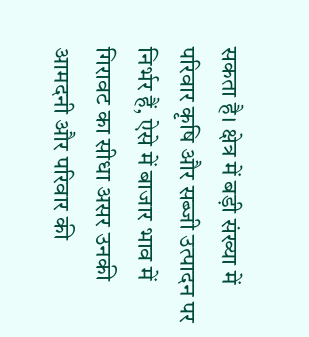सकता है। क्षेत्र में बड़ी संख्या में परिवार कृषि और सब्जी उत्पादन पर निर्भर हैं, ऐसे में बाजार भाव में गिरावट का सीधा असर उनकी आमदनी और परिवार की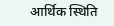आर्थिक स्थिति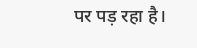पर पड़ रहा है।